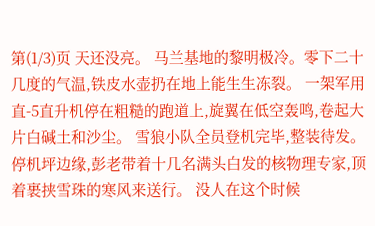第(1/3)页 天还没亮。 马兰基地的黎明极冷。零下二十几度的气温,铁皮水壶扔在地上能生生冻裂。 一架军用直-5直升机停在粗糙的跑道上,旋翼在低空轰鸣,卷起大片白碱土和沙尘。 雪狼小队全员登机完毕,整装待发。 停机坪边缘,彭老带着十几名满头白发的核物理专家,顶着裹挟雪珠的寒风来送行。 没人在这个时候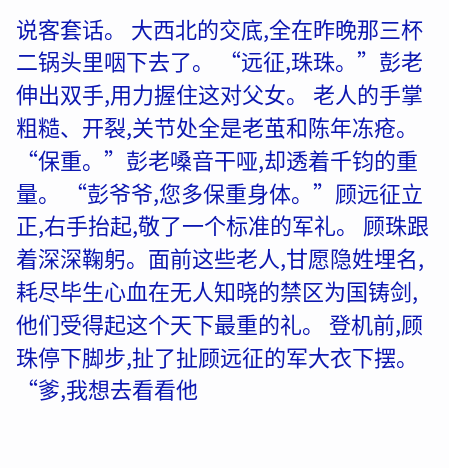说客套话。 大西北的交底,全在昨晚那三杯二锅头里咽下去了。 “远征,珠珠。”彭老伸出双手,用力握住这对父女。 老人的手掌粗糙、开裂,关节处全是老茧和陈年冻疮。 “保重。”彭老嗓音干哑,却透着千钧的重量。 “彭爷爷,您多保重身体。”顾远征立正,右手抬起,敬了一个标准的军礼。 顾珠跟着深深鞠躬。面前这些老人,甘愿隐姓埋名,耗尽毕生心血在无人知晓的禁区为国铸剑,他们受得起这个天下最重的礼。 登机前,顾珠停下脚步,扯了扯顾远征的军大衣下摆。 “爹,我想去看看他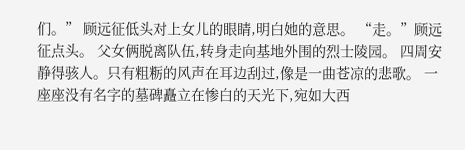们。” 顾远征低头对上女儿的眼睛,明白她的意思。 “走。”顾远征点头。 父女俩脱离队伍,转身走向基地外围的烈士陵园。 四周安静得骇人。只有粗粝的风声在耳边刮过,像是一曲苍凉的悲歌。 一座座没有名字的墓碑矗立在惨白的天光下,宛如大西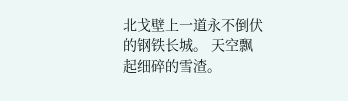北戈壁上一道永不倒伏的钢铁长城。 天空飘起细碎的雪渣。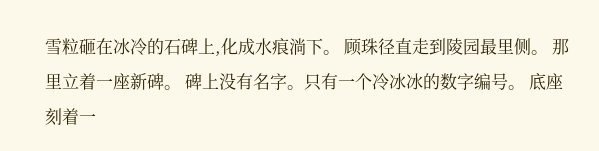雪粒砸在冰冷的石碑上,化成水痕淌下。 顾珠径直走到陵园最里侧。 那里立着一座新碑。 碑上没有名字。只有一个冷冰冰的数字编号。 底座刻着一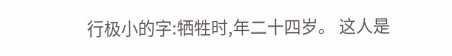行极小的字:牺牲时,年二十四岁。 这人是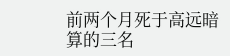前两个月死于高远暗算的三名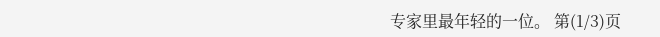专家里最年轻的一位。 第(1/3)页